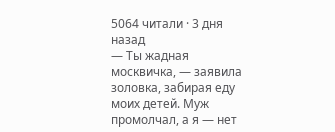5064 читали · 3 дня назад
— Ты жадная москвичка, — заявила золовка, забирая еду моих детей. Муж промолчал, а я — нет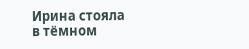Ирина стояла в тёмном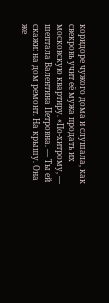коридоре чужого дома и слушала, как свекровь учит её мужа продать их московскую квартиру. «По-хитрому, — шептала Валентина Петровна. — Ты ей скажи: на дом ремонт. На крышу. Она же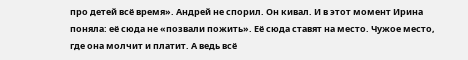про детей всё время». Андрей не спорил. Он кивал. И в этот момент Ирина поняла: её сюда не «позвали пожить». Её сюда ставят на место. Чужое место, где она молчит и платит. А ведь всё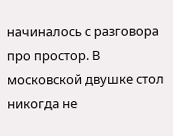начиналось с разговора про простор. В московской двушке стол никогда не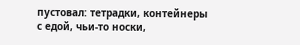пустовал: тетрадки, контейнеры с едой, чьи-то носки,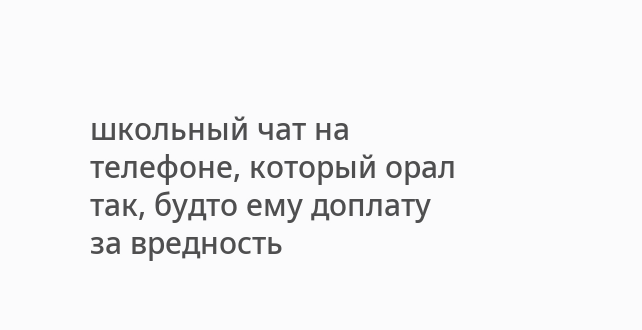школьный чат на телефоне, который орал так, будто ему доплату за вредность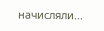начисляли...